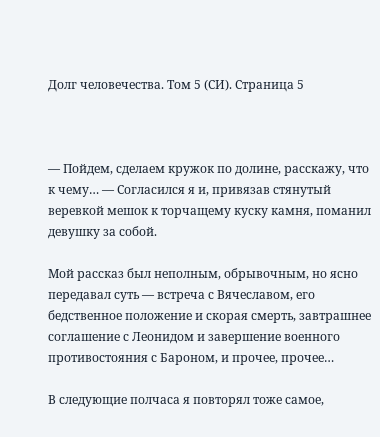Долг человечества. Том 5 (СИ). Страница 5



— Пойдем, сделаем кружок по долине, расскажу, что к чему… — Согласился я и, привязав стянутый веревкой мешок к торчащему куску камня, поманил девушку за собой.

Мой рассказ был неполным, обрывочным, но ясно передавал суть — встреча с Вячеславом, его бедственное положение и скорая смерть, завтрашнее соглашение с Леонидом и завершение военного противостояния с Бароном, и прочее, прочее…

В следующие полчаса я повторял тоже самое,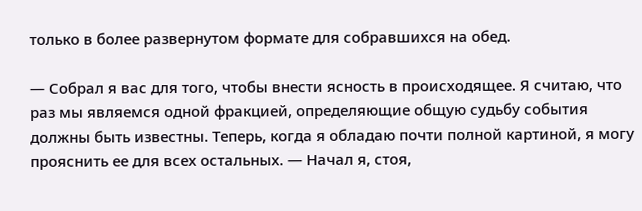только в более развернутом формате для собравшихся на обед.

— Собрал я вас для того, чтобы внести ясность в происходящее. Я считаю, что раз мы являемся одной фракцией, определяющие общую судьбу события должны быть известны. Теперь, когда я обладаю почти полной картиной, я могу прояснить ее для всех остальных. — Начал я, стоя,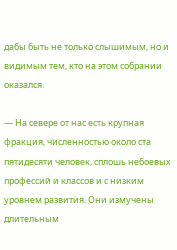дабы быть не только слышимым, но и видимым тем, кто на этом собрании оказался.

— На севере от нас есть крупная фракция, численностью около ста пятидесяти человек, сплошь небоевых профессий и классов и с низким уровнем развития. Они измучены длительным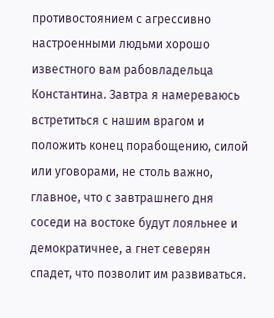противостоянием с агрессивно настроенными людьми хорошо известного вам рабовладельца Константина. Завтра я намереваюсь встретиться с нашим врагом и положить конец порабощению, силой или уговорами, не столь важно, главное, что с завтрашнего дня соседи на востоке будут лояльнее и демократичнее, а гнет северян спадет, что позволит им развиваться.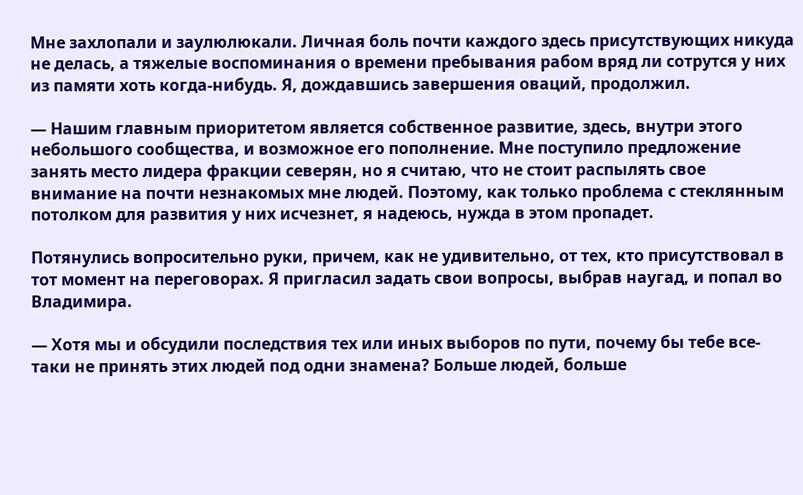Мне захлопали и заулюлюкали. Личная боль почти каждого здесь присутствующих никуда не делась, а тяжелые воспоминания о времени пребывания рабом вряд ли сотрутся у них из памяти хоть когда-нибудь. Я, дождавшись завершения оваций, продолжил.

— Нашим главным приоритетом является собственное развитие, здесь, внутри этого небольшого сообщества, и возможное его пополнение. Мне поступило предложение занять место лидера фракции северян, но я считаю, что не стоит распылять свое внимание на почти незнакомых мне людей. Поэтому, как только проблема с стеклянным потолком для развития у них исчезнет, я надеюсь, нужда в этом пропадет.

Потянулись вопросительно руки, причем, как не удивительно, от тех, кто присутствовал в тот момент на переговорах. Я пригласил задать свои вопросы, выбрав наугад, и попал во Владимира.

— Хотя мы и обсудили последствия тех или иных выборов по пути, почему бы тебе все-таки не принять этих людей под одни знамена? Больше людей, больше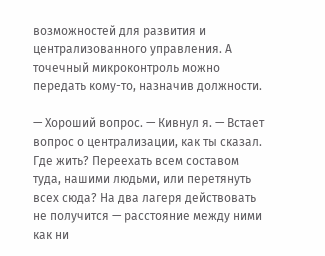возможностей для развития и централизованного управления. А точечный микроконтроль можно передать кому-то, назначив должности.

— Хороший вопрос. — Кивнул я. — Встает вопрос о централизации, как ты сказал. Где жить? Переехать всем составом туда, нашими людьми, или перетянуть всех сюда? На два лагеря действовать не получится — расстояние между ними как ни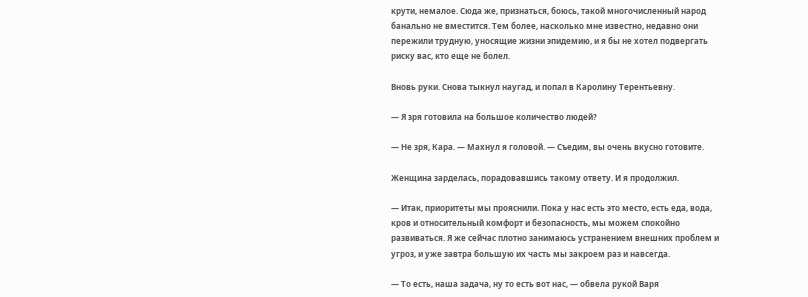крути, немалое. Сюда же, признаться, боюсь, такой многочисленный народ банально не вместится. Тем более, насколько мне известно, недавно они пережили трудную, уносящие жизни эпидемию, и я бы не хотел подвергать риску вас, кто еще не болел.

Вновь руки. Снова тыкнул наугад, и попал в Каролину Терентьевну.

— Я зря готовила на большое количество людей?

— Не зря, Кара. — Махнул я головой. — Съедим, вы очень вкусно готовите.

Женщина зарделась, порадовавшись такому ответу. И я продолжил.

— Итак, приоритеты мы прояснили. Пока у нас есть это место, есть еда, вода, кров и относительный комфорт и безопасность, мы можем спокойно развиваться. Я же сейчас плотно занимаюсь устранением внешних проблем и угроз, и уже завтра большую их часть мы закроем раз и навсегда.

— То есть, наша задача, ну то есть вот нас, — обвела рукой Варя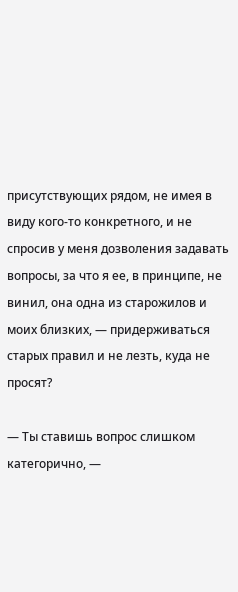присутствующих рядом, не имея в виду кого-то конкретного, и не спросив у меня дозволения задавать вопросы, за что я ее, в принципе, не винил, она одна из старожилов и моих близких, — придерживаться старых правил и не лезть, куда не просят?

— Ты ставишь вопрос слишком категорично, —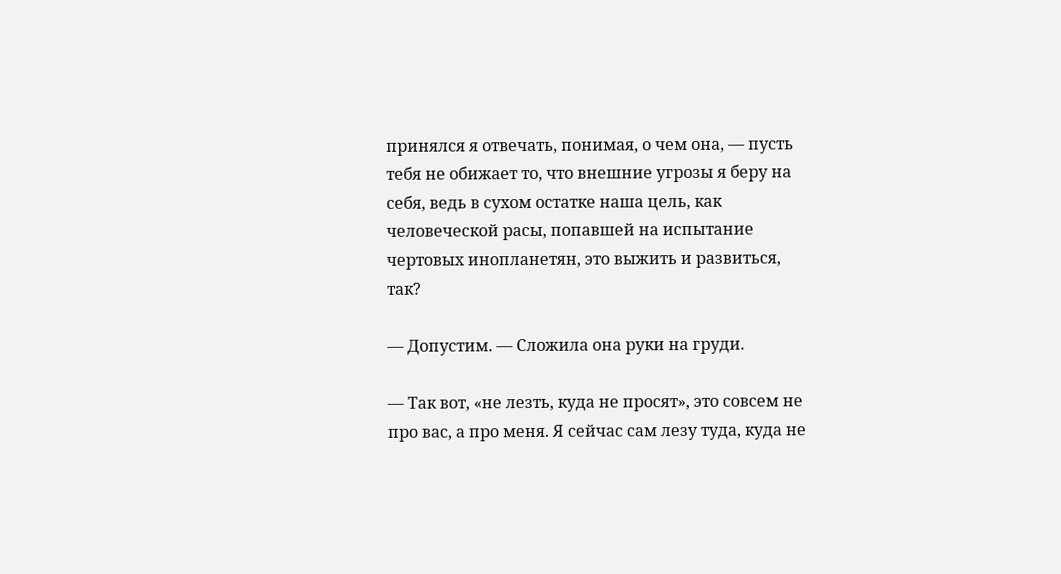принялся я отвечать, понимая, о чем она, — пусть тебя не обижает то, что внешние угрозы я беру на себя, ведь в сухом остатке наша цель, как человеческой расы, попавшей на испытание чертовых инопланетян, это выжить и развиться, так?

— Допустим. — Сложила она руки на груди.

— Так вот, «не лезть, куда не просят», это совсем не про вас, а про меня. Я сейчас сам лезу туда, куда не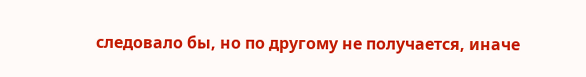следовало бы, но по другому не получается, иначе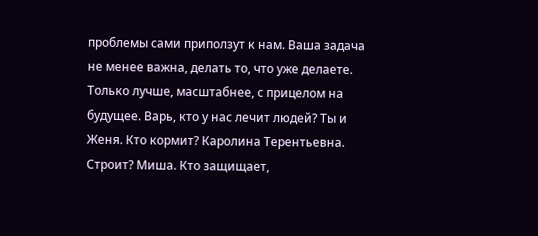проблемы сами приползут к нам. Ваша задача не менее важна, делать то, что уже делаете. Только лучше, масштабнее, с прицелом на будущее. Варь, кто у нас лечит людей? Ты и Женя. Кто кормит? Каролина Терентьевна. Строит? Миша. Кто защищает,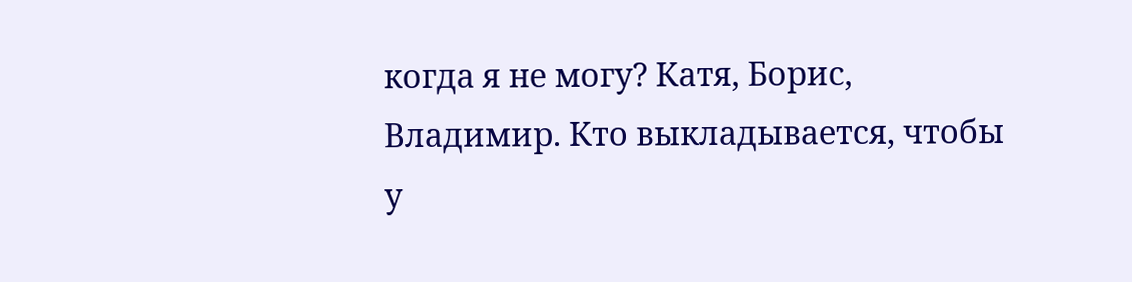когда я не могу? Катя, Борис, Владимир. Кто выкладывается, чтобы у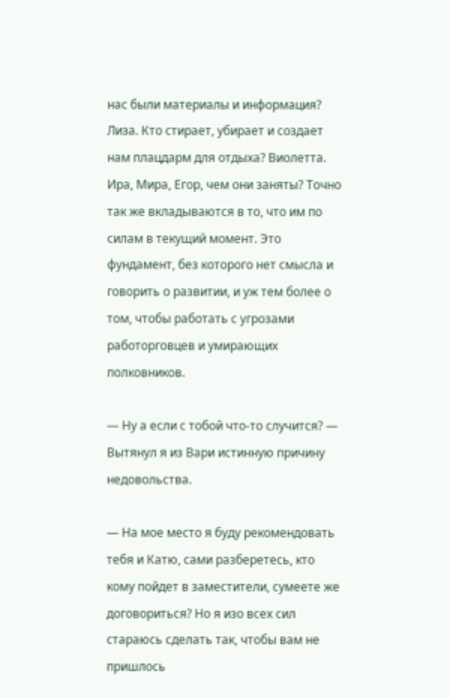нас были материалы и информация? Лиза. Кто стирает, убирает и создает нам плацдарм для отдыха? Виолетта. Ира, Мира, Егор, чем они заняты? Точно так же вкладываются в то, что им по силам в текущий момент. Это фундамент, без которого нет смысла и говорить о развитии, и уж тем более о том, чтобы работать с угрозами работорговцев и умирающих полковников.

— Ну а если с тобой что-то случится? — Вытянул я из Вари истинную причину недовольства.

— На мое место я буду рекомендовать тебя и Катю, сами разберетесь, кто кому пойдет в заместители, сумеете же договориться? Но я изо всех сил стараюсь сделать так, чтобы вам не пришлось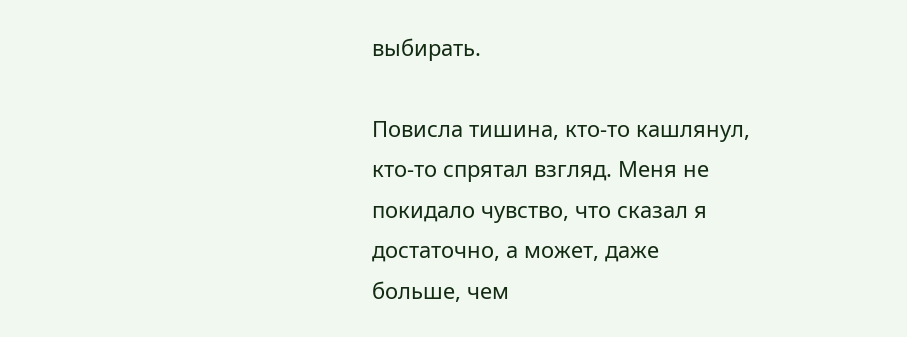выбирать.

Повисла тишина, кто-то кашлянул, кто-то спрятал взгляд. Меня не покидало чувство, что сказал я достаточно, а может, даже больше, чем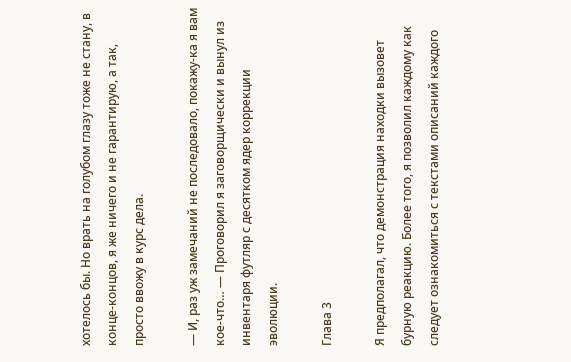хотелось бы. Но врать на голубом глазу тоже не стану, в конце-концов, я же ничего и не гарантирую, а так, просто ввожу в курс дела.

— И, раз уж замечаний не последовало, покажу-ка я вам кое-что… — Проговорил я заговорщически и вынул из инвентаря футляр с десятком ядер коррекции эволюции.

Глава 3

Я предполагал, что демонстрация находки вызовет бурную реакцию. Более того, я позволил каждому как следует ознакомиться с текстами описаний каждого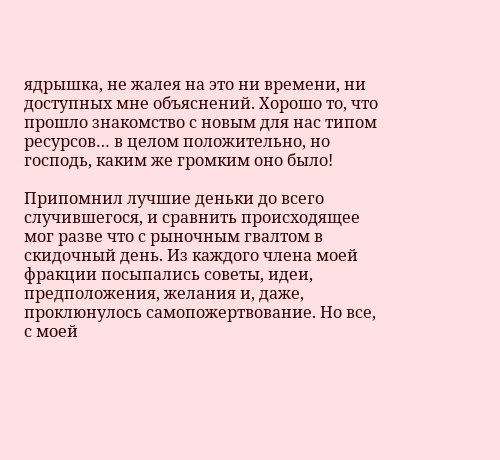ядрышка, не жалея на это ни времени, ни доступных мне объяснений. Хорошо то, что прошло знакомство с новым для нас типом ресурсов… в целом положительно, но господь, каким же громким оно было!

Припомнил лучшие деньки до всего случившегося, и сравнить происходящее мог разве что с рыночным гвалтом в скидочный день. Из каждого члена моей фракции посыпались советы, идеи, предположения, желания и, даже, проклюнулось самопожертвование. Но все, с моей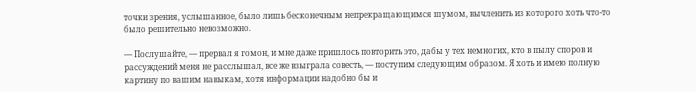точки зрения, услышанное, было лишь бесконечным непрекращающимся шумом, вычленить из которого хоть что-то было решительно невозможно.

— Послушайте, — прервал я гомон, и мне даже пришлось повторить это, дабы у тех немногих, кто в пылу споров и рассуждений меня не расслышал, все же взыграла совесть, — поступим следующим образом. Я хоть и имею полную картину по вашим навыкам, хотя информации надобно бы и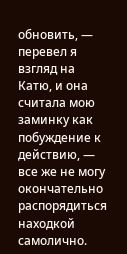обновить, — перевел я взгляд на Катю, и она считала мою заминку как побуждение к действию, — все же не могу окончательно распорядиться находкой самолично.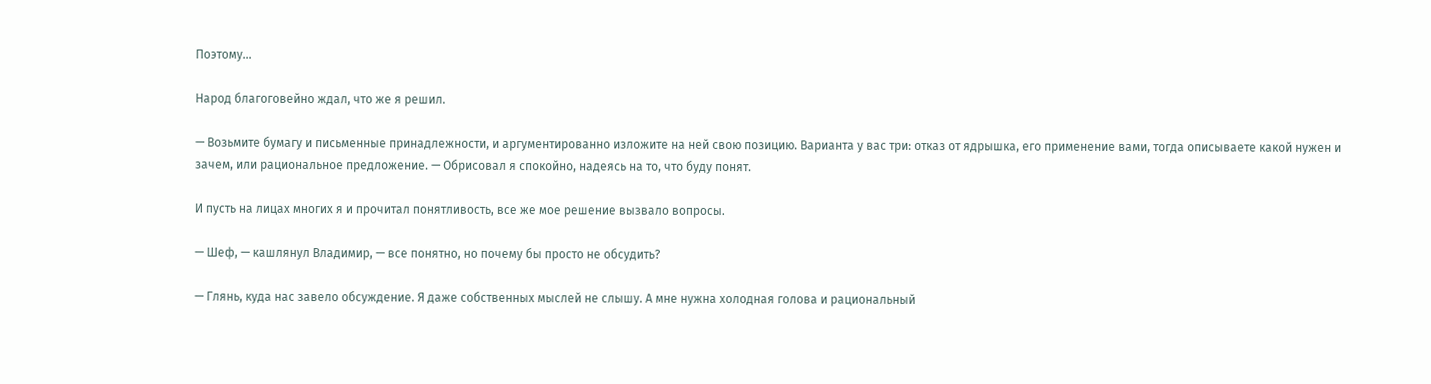Поэтому…

Народ благоговейно ждал, что же я решил.

— Возьмите бумагу и письменные принадлежности, и аргументированно изложите на ней свою позицию. Варианта у вас три: отказ от ядрышка, его применение вами, тогда описываете какой нужен и зачем, или рациональное предложение. — Обрисовал я спокойно, надеясь на то, что буду понят.

И пусть на лицах многих я и прочитал понятливость, все же мое решение вызвало вопросы.

— Шеф, — кашлянул Владимир, — все понятно, но почему бы просто не обсудить?

— Глянь, куда нас завело обсуждение. Я даже собственных мыслей не слышу. А мне нужна холодная голова и рациональный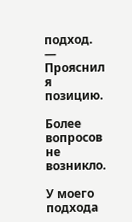подход. — Прояснил я позицию.

Более вопросов не возникло.

У моего подхода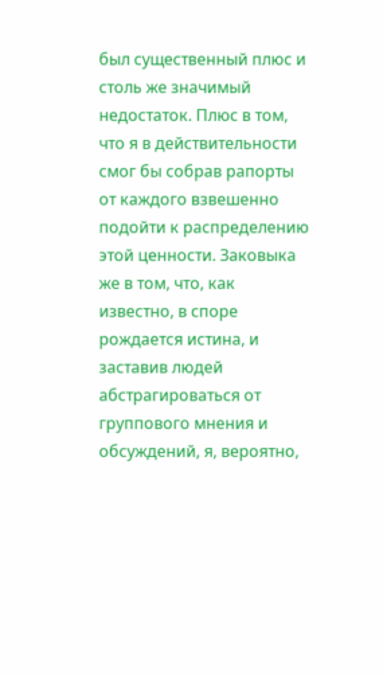был существенный плюс и столь же значимый недостаток. Плюс в том, что я в действительности смог бы собрав рапорты от каждого взвешенно подойти к распределению этой ценности. Заковыка же в том, что, как известно, в споре рождается истина, и заставив людей абстрагироваться от группового мнения и обсуждений, я, вероятно,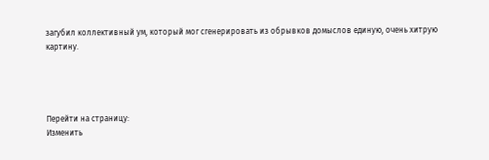загубил коллективный ум, который мог сгенерировать из обрывков домыслов единую, очень хитрую картину.




Перейти на страницу:
Изменить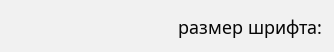размер шрифта: